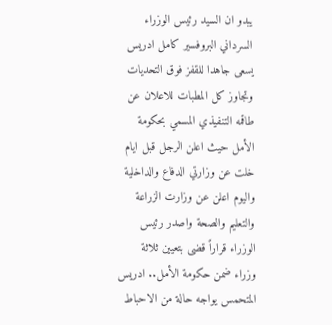يبدو ان السيد رئيس الوزراء السرداني البروفسير كامل ادريس يسعى جاهدا للقفز فوق التحديات وتجاوز كل المطبات للاعلان عن طاقمه التنفيذي المسمي بحكومة الأمل حيث اعلن الرجل قبل ايام خلت عن وزارتي الدفاع والداخلية واليوم اعلن عن وزارت الزراعة والتعليم والصحة واصدر رئيس الوزراء قراراً قضى بتعيين ثلاثة وزراء ضمن حكومة الأمل.. ادريس المتحمس يواجه حالة من الاحباط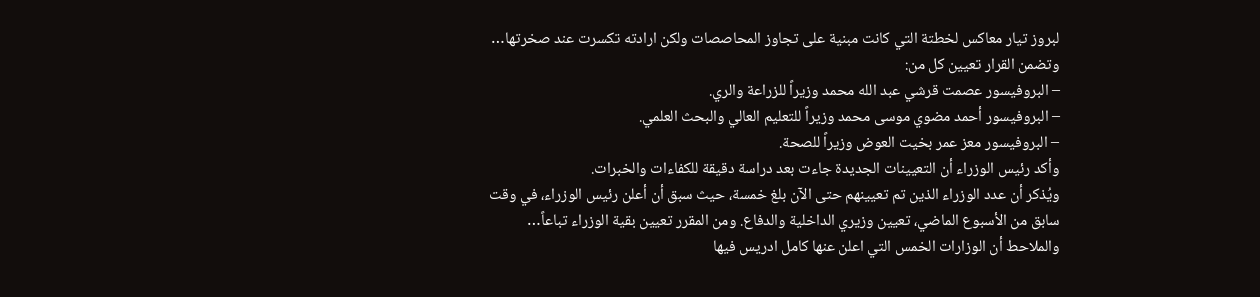لبروز تيار معاكس لخطتة التي كانت مبنية على تجاوز المحاصصات ولكن ارادته تكسرت عند صخرتها…
وتضمن القرار تعيين كل من:
– البروفيسور عصمت قرشي عبد الله محمد وزيراً للزراعة والري.
– البروفيسور أحمد مضوي موسى محمد وزيراً للتعليم العالي والبحث العلمي.
– البروفيسور معز عمر بخيت العوض وزيراً للصحة.
وأكد رئيس الوزراء أن التعيينات الجديدة جاءت بعد دراسة دقيقة للكفاءات والخبرات.
ويُذكر أن عدد الوزراء الذين تم تعيينهم حتى الآن بلغ خمسة، حيث سبق أن أعلن رئيس الوزراء، في وقت سابق من الأسبوع الماضي، تعيين وزيري الداخلية والدفاع. ومن المقرر تعيين بقية الوزراء تباعاً…
والملاحط أن الوزارات الخمس التي اعلن عنها كامل ادريس فيها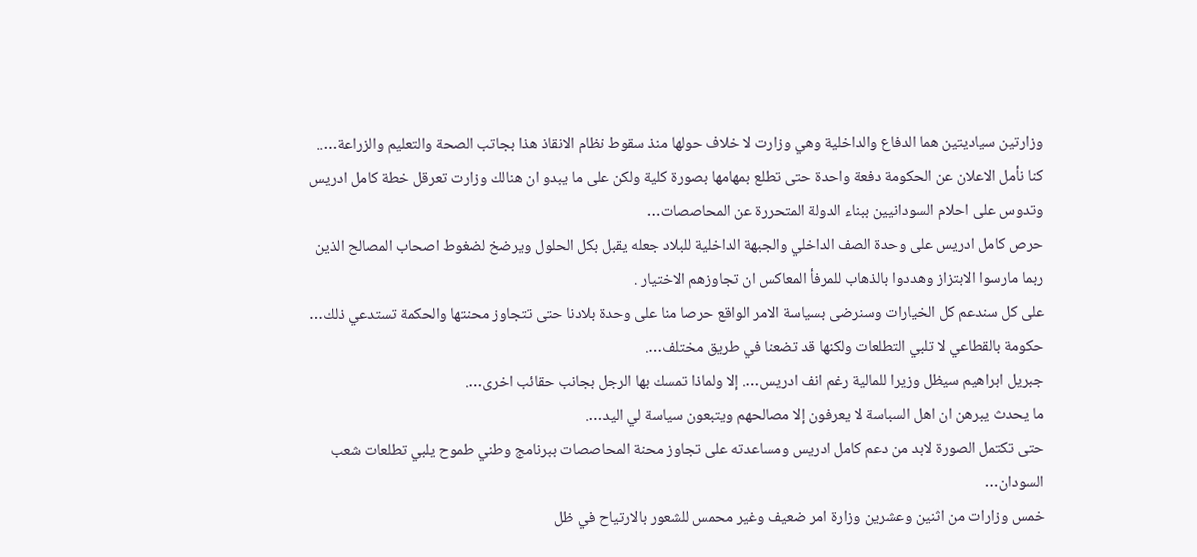وزارتين سياديتين هما الدفاع والداخلية وهي وزارت لا خلاف حولها منذ سقوط نظام الانقاذ هذا بجاتب الصحة والتعليم والزراعة…..
كنا نأمل الاعلان عن الحكومة دفعة واحدة حتى تطلع بمهامها بصورة كلية ولكن على ما يبدو ان هنالك وزارت تعرقل خطة كامل ادريس وتدوس على احلام السودانيين ببناء الدولة المتحررة عن المحاصصات…
حرص كامل ادريس على وحدة الصف الداخلي والجبهة الداخلية للبلاد جعله يقبل بكل الحلول ويرضخ لضغوط اصحاب المصالح الذين ربما مارسوا الابتزاز وهددوا بالذهاب للمرفأ المعاكس ان تجاوزهم الاختيار .
على كل سندعم كل الخيارات وسنرضى بسياسة الامر الواقع حرصا منا على وحدة بلادنا حتى تتجاوز محنتها والحكمة تستدعي ذلك…
حكومة بالقطاعي لا تلبي التطلعات ولكنها قد تضعنا في طريق مختلف….
جبريل ابراهيم سيظل وزيرا للمالية رغم انف ادريس…. إلا ولماذا تمسك بها الرجل بجانب حقائب اخرى….
ما يحدث يبرهن ان اهل السباسة لا يعرفون إلا مصالحهم ويتبعون سياسة لي اليد….
حتى تكتمل الصورة لابد من دعم كامل ادريس ومساعدته على تجاوز محنة المحاصصات ببرنامج وطني طموح يلبي تطلعات شعب السودان…
خمس وزارات من اثنين وعشرين وزارة امر ضعيف وغير محمس للشعور بالارتياح في ظل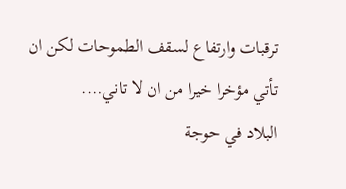ترقبات وارتفاع لسقف الطموحات لكن ان تأتي مؤخرا خيرا من ان لا تاني….
البلاد في حوجة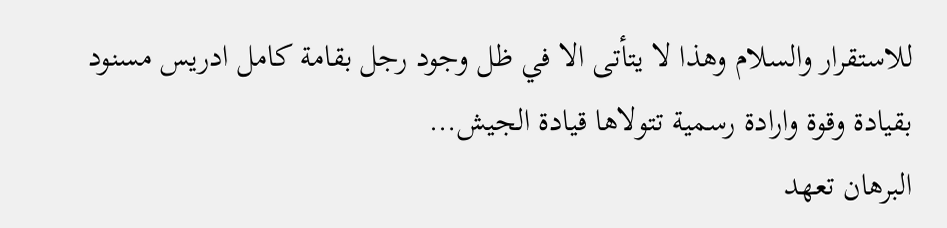للاستقرار والسلام وهذا لا يتأتى الا في ظل وجود رجل بقامة كامل ادريس مسنود بقيادة وقوة وارادة رسمية تتولاها قيادة الجيش…
البرهان تعهد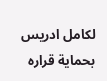لكامل ادريس بحماية قراره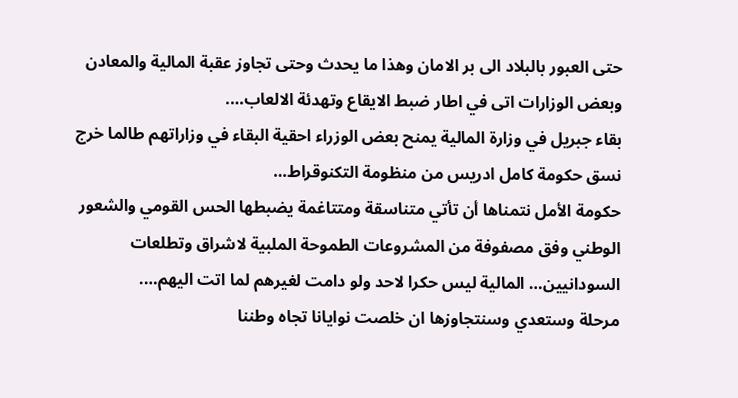حتى العبور بالبلاد الى بر الامان وهذا ما يحدث وحتى تجاوز عقبة المالية والمعادن وبعض الوزارات اتى في اطار ضبط الايقاع وتهدئة الالعاب….
بقاء جبريل في وزارة المالية يمنح بعض الوزراء احقية البقاء في وزاراتهم طالما خرج نسق حكومة كامل ادريس من منظومة التكنوقراط…
حكومة الأمل نتمناها أن تأتي متناسقة ومتتاغمة يضبطها الحس القومي والشعور الوطني وفق مصفوفة من المشروعات الطموحة الملبية لاشراق وتطلعات السودانيين… المالية ليس حكرا لاحد ولو دامت لغيرهم لما اتت اليهم….
مرحلة وستعدي وسنتجاوزها ان خلصت نوايانا تجاه وطننا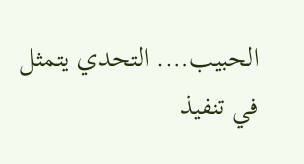الحبيب…. التحدي يتمثل في تنفيذ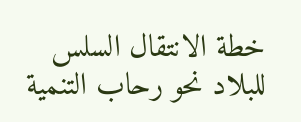خطة الانتقال السلس للبلاد نحو رحاب التنمية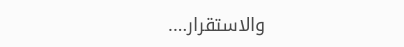والاستقرار….